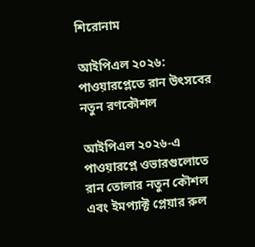শিরোনাম

আইপিএল ২০২৬: পাওয়ারপ্লেতে রান উৎসবের নতুন রণকৌশল

আইপিএল ২০২৬-এ পাওয়ারপ্লে ওভারগুলোতে রান তোলার নতুন কৌশল এবং ইমপ্যাক্ট প্লেয়ার রুল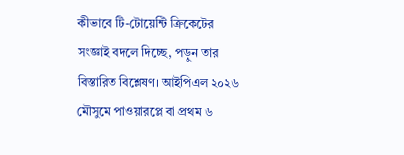কীভাবে টি-টোয়েন্টি ক্রিকেটের সংজ্ঞাই বদলে দিচ্ছে, পড়ুন তার বিস্তারিত বিশ্লেষণ। আইপিএল ২০২৬ মৌসুমে পাওয়ারপ্লে বা প্রথম ৬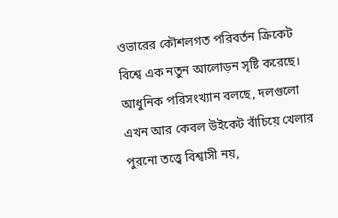ওভারের কৌশলগত পরিবর্তন ক্রিকেট বিশ্বে এক নতুন আলোড়ন সৃষ্টি করেছে। আধুনিক পরিসংখ্যান বলছে, দলগুলো এখন আর কেবল উইকেট বাঁচিয়ে খেলার পুরনো তত্ত্বে বিশ্বাসী নয়,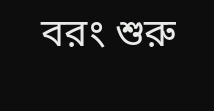বরং শুরু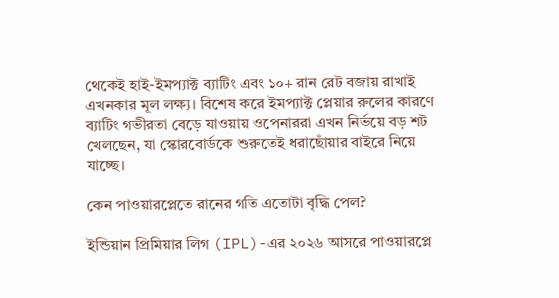থেকেই হাই-ইমপ্যাক্ট ব্যাটিং এবং ১০+ রান রেট বজায় রাখাই এখনকার মূল লক্ষ্য। বিশেষ করে ইমপ্যাক্ট প্লেয়ার রুলের কারণে ব্যাটিং গভীরতা বেড়ে যাওয়ায় ওপেনাররা এখন নির্ভয়ে বড় শট খেলছেন, যা স্কোরবোর্ডকে শুরুতেই ধরাছোঁয়ার বাইরে নিয়ে যাচ্ছে।

কেন পাওয়ারপ্লেতে রানের গতি এতোটা বৃদ্ধি পেল?

ইন্ডিয়ান প্রিমিয়ার লিগ (IPL)-এর ২০২৬ আসরে পাওয়ারপ্লে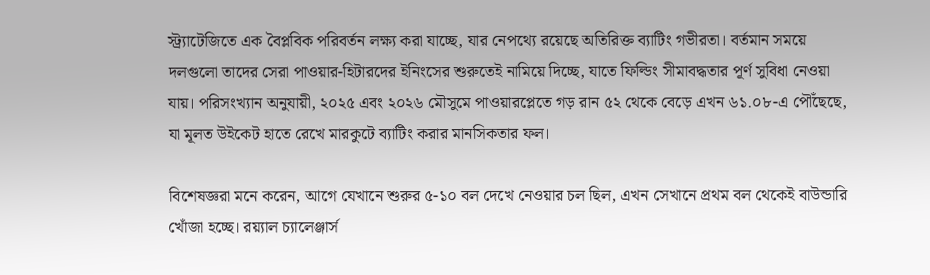স্ট্র্যাটেজিতে এক বৈপ্লবিক পরিবর্তন লক্ষ্য করা যাচ্ছে, যার নেপথ্যে রয়েছে অতিরিক্ত ব্যাটিং গভীরতা। বর্তমান সময়ে দলগুলো তাদের সেরা পাওয়ার-হিটারদের ইনিংসের শুরুতেই নামিয়ে দিচ্ছে, যাতে ফিল্ডিং সীমাবদ্ধতার পূর্ণ সুবিধা নেওয়া যায়। পরিসংখ্যান অনুযায়ী, ২০২৫ এবং ২০২৬ মৌসুমে পাওয়ারপ্লেতে গড় রান ৫২ থেকে বেড়ে এখন ৬১.০৮-এ পৌঁছেছে, যা মূলত উইকেট হাতে রেখে মারকুটে ব্যাটিং করার মানসিকতার ফল।

বিশেষজ্ঞরা মনে করেন, আগে যেখানে শুরুর ৫-১০ বল দেখে নেওয়ার চল ছিল, এখন সেখানে প্রথম বল থেকেই বাউন্ডারি খোঁজা হচ্ছে। রয়্যাল চ্যালেঞ্জার্স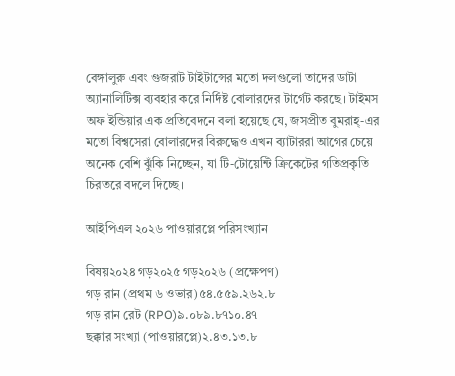বেঙ্গালুরু এবং গুজরাট টাইটান্সের মতো দলগুলো তাদের ডাটা অ্যানালিটিক্স ব্যবহার করে নির্দিষ্ট বোলারদের টার্গেট করছে। টাইমস অফ ইন্ডিয়ার এক প্রতিবেদনে বলা হয়েছে যে, জসপ্রীত বুমরাহ্-এর মতো বিশ্বসেরা বোলারদের বিরুদ্ধেও এখন ব্যাটাররা আগের চেয়ে অনেক বেশি ঝুঁকি নিচ্ছেন, যা টি-টোয়েন্টি ক্রিকেটের গতিপ্রকৃতি চিরতরে বদলে দিচ্ছে।

আইপিএল ২০২৬ পাওয়ারপ্লে পরিসংখ্যান

বিষয়২০২৪ গড়২০২৫ গড়২০২৬ (প্রক্ষেপণ)
গড় রান (প্রথম ৬ ওভার)৫৪.৫৫৯.২৬২.৮
গড় রান রেট (RPO)৯.০৮৯.৮৭১০.৪৭
ছক্কার সংখ্যা (পাওয়ারপ্লে)২.৪৩.১৩.৮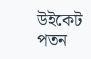উইকেট পতন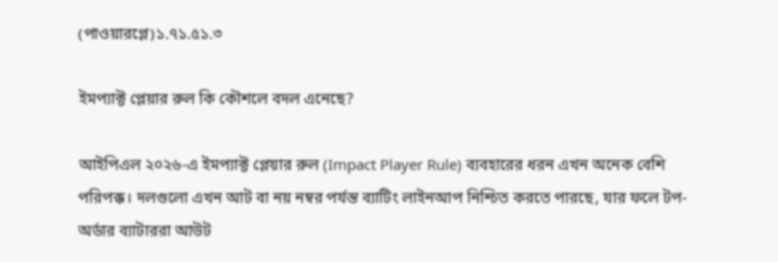(পাওয়ারপ্লে)১.৭১.৫১.৩

ইমপ্যাক্ট প্লেয়ার রুল কি কৌশলে বদল এনেছে?

আইপিএল ২০২৬-এ ইমপ্যাক্ট প্লেয়ার রুল (Impact Player Rule) ব্যবহারের ধরন এখন অনেক বেশি পরিপক্ক। দলগুলো এখন আট বা নয় নম্বর পর্যন্ত ব্যাটিং লাইনআপ নিশ্চিত করতে পারছে, যার ফলে টপ-অর্ডার ব্যাটাররা আউট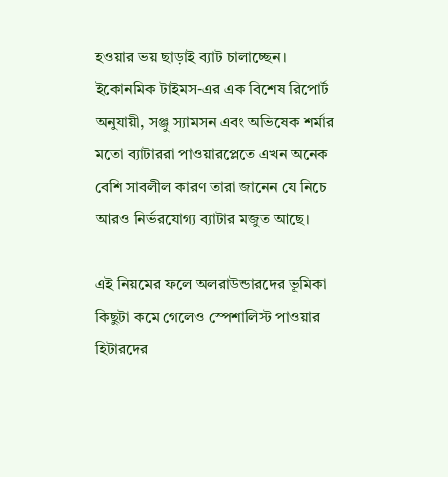হওয়ার ভয় ছাড়াই ব্যাট চালাচ্ছেন। ইকোনমিক টাইমস-এর এক বিশেষ রিপোর্ট অনুযায়ী, সঞ্জু স্যামসন এবং অভিষেক শর্মার মতো ব্যাটাররা পাওয়ারপ্লেতে এখন অনেক বেশি সাবলীল কারণ তারা জানেন যে নিচে আরও নির্ভরযোগ্য ব্যাটার মজুত আছে।

এই নিয়মের ফলে অলরাউন্ডারদের ভূমিকা কিছুটা কমে গেলেও স্পেশালিস্ট পাওয়ার হিটারদের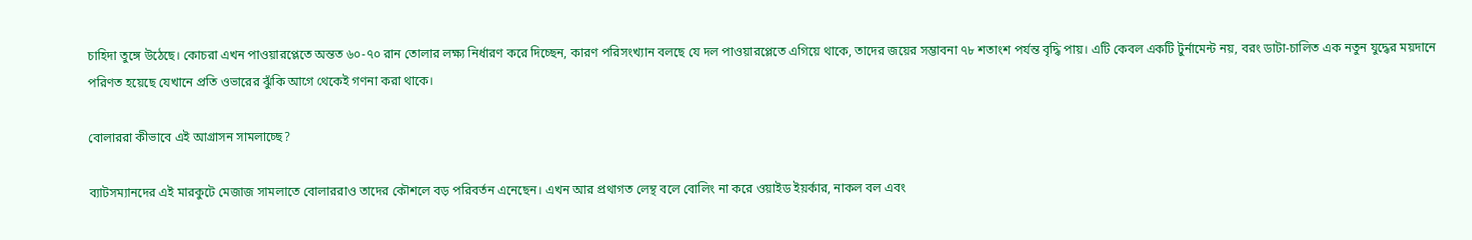চাহিদা তুঙ্গে উঠেছে। কোচরা এখন পাওয়ারপ্লেতে অন্তত ৬০-৭০ রান তোলার লক্ষ্য নির্ধারণ করে দিচ্ছেন, কারণ পরিসংখ্যান বলছে যে দল পাওয়ারপ্লেতে এগিয়ে থাকে, তাদের জয়ের সম্ভাবনা ৭৮ শতাংশ পর্যন্ত বৃদ্ধি পায়। এটি কেবল একটি টুর্নামেন্ট নয়, বরং ডাটা-চালিত এক নতুন যুদ্ধের ময়দানে পরিণত হয়েছে যেখানে প্রতি ওভারের ঝুঁকি আগে থেকেই গণনা করা থাকে।

বোলাররা কীভাবে এই আগ্রাসন সামলাচ্ছে?

ব্যাটসম্যানদের এই মারকুটে মেজাজ সামলাতে বোলাররাও তাদের কৌশলে বড় পরিবর্তন এনেছেন। এখন আর প্রথাগত লেন্থ বলে বোলিং না করে ওয়াইড ইয়র্কার, নাকল বল এবং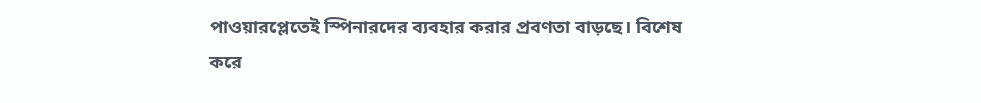পাওয়ারপ্লেতেই স্পিনারদের ব্যবহার করার প্রবণতা বাড়ছে। বিশেষ করে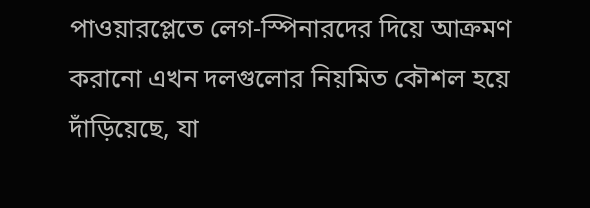পাওয়ারপ্লেতে লেগ-স্পিনারদের দিয়ে আক্রমণ করানো এখন দলগুলোর নিয়মিত কৌশল হয়ে দাঁড়িয়েছে, যা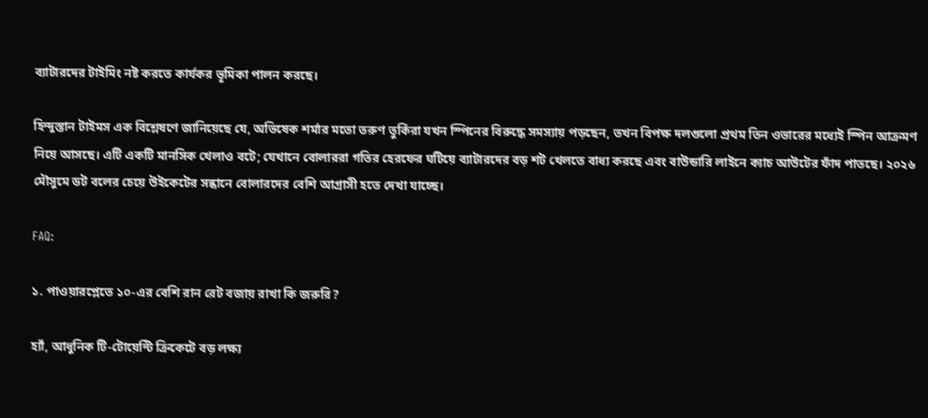ব্যাটারদের টাইমিং নষ্ট করতে কার্যকর ভূমিকা পালন করছে।

হিন্দুস্তান টাইমস এক বিশ্লেষণে জানিয়েছে যে, অভিষেক শর্মার মতো তরুণ তুর্কিরা যখন স্পিনের বিরুদ্ধে সমস্যায় পড়ছেন, তখন বিপক্ষ দলগুলো প্রথম তিন ওভারের মধ্যেই স্পিন আক্রমণ নিয়ে আসছে। এটি একটি মানসিক খেলাও বটে; যেখানে বোলাররা গতির হেরফের ঘটিয়ে ব্যাটারদের বড় শট খেলতে বাধ্য করছে এবং বাউন্ডারি লাইনে ক্যাচ আউটের ফাঁদ পাতছে। ২০২৬ মৌসুমে ডট বলের চেয়ে উইকেটের সন্ধানে বোলারদের বেশি আগ্রাসী হতে দেখা যাচ্ছে।

FAQ:

১. পাওয়ারপ্লেতে ১০-এর বেশি রান রেট বজায় রাখা কি জরুরি?

হ্যাঁ, আধুনিক টি-টোয়েন্টি ক্রিকেটে বড় লক্ষ্য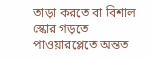তাড়া করতে বা বিশাল স্কোর গড়তে পাওয়ারপ্লেতে অন্তত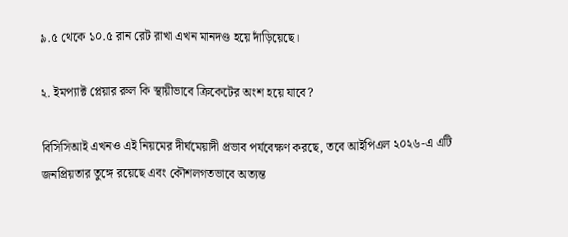৯.৫ থেকে ১০.৫ রান রেট রাখা এখন মানদণ্ড হয়ে দাঁড়িয়েছে।

২. ইমপ্যাক্ট প্লেয়ার রুল কি স্থায়ীভাবে ক্রিকেটের অংশ হয়ে যাবে?

বিসিসিআই এখনও এই নিয়মের দীর্ঘমেয়াদী প্রভাব পর্যবেক্ষণ করছে, তবে আইপিএল ২০২৬-এ এটি জনপ্রিয়তার তুঙ্গে রয়েছে এবং কৌশলগতভাবে অত্যন্ত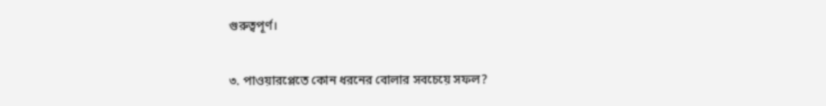গুরুত্বপূর্ণ।

৩. পাওয়ারপ্লেতে কোন ধরনের বোলার সবচেয়ে সফল?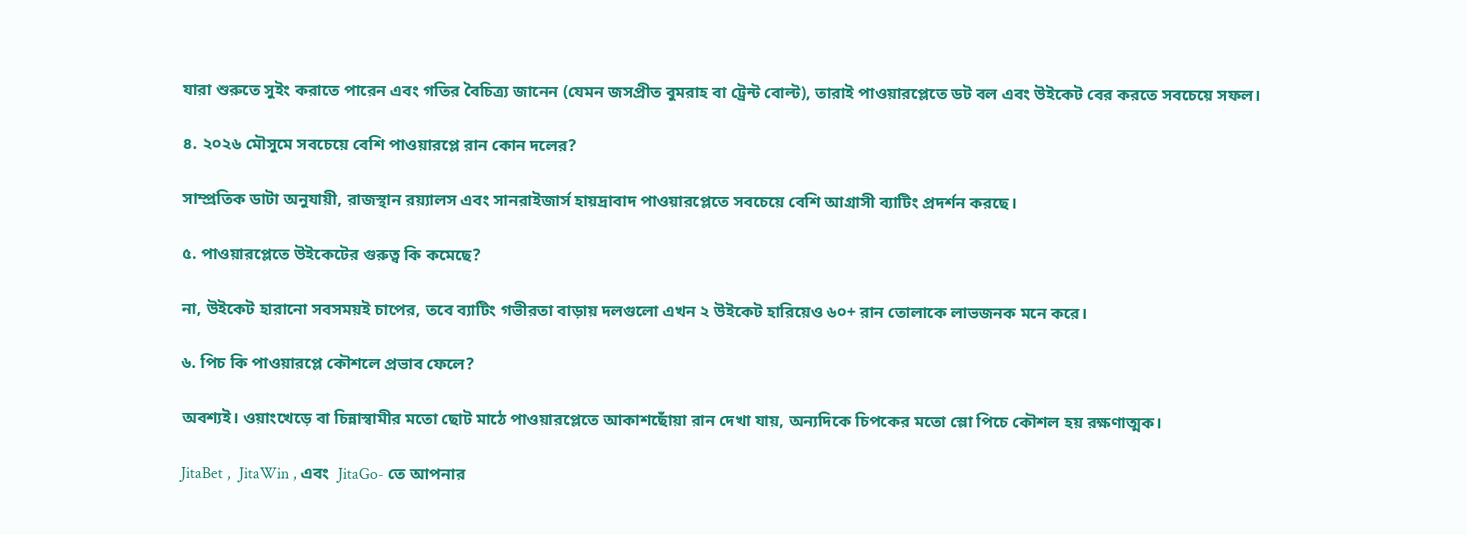যারা শুরুতে সুইং করাতে পারেন এবং গতির বৈচিত্র্য জানেন (যেমন জসপ্রীত বুমরাহ বা ট্রেন্ট বোল্ট), তারাই পাওয়ারপ্লেতে ডট বল এবং উইকেট বের করতে সবচেয়ে সফল।

৪. ২০২৬ মৌসুমে সবচেয়ে বেশি পাওয়ারপ্লে রান কোন দলের?

সাম্প্রতিক ডাটা অনুযায়ী, রাজস্থান রয়্যালস এবং সানরাইজার্স হায়দ্রাবাদ পাওয়ারপ্লেতে সবচেয়ে বেশি আগ্রাসী ব্যাটিং প্রদর্শন করছে।

৫. পাওয়ারপ্লেতে উইকেটের গুরুত্ব কি কমেছে?

না, উইকেট হারানো সবসময়ই চাপের, তবে ব্যাটিং গভীরতা বাড়ায় দলগুলো এখন ২ উইকেট হারিয়েও ৬০+ রান তোলাকে লাভজনক মনে করে।

৬. পিচ কি পাওয়ারপ্লে কৌশলে প্রভাব ফেলে?

অবশ্যই। ওয়াংখেড়ে বা চিন্নাস্বামীর মতো ছোট মাঠে পাওয়ারপ্লেতে আকাশছোঁয়া রান দেখা যায়, অন্যদিকে চিপকের মতো স্লো পিচে কৌশল হয় রক্ষণাত্মক।

JitaBet ,  JitaWin , এবং  JitaGo- তে আপনার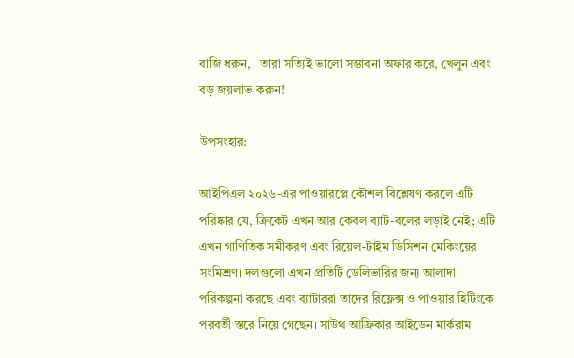বাজি ধরুন,   তারা সত্যিই ভালো সম্ভাবনা অফার করে, খেলুন এবং বড় জয়লাভ করুন!

উপসংহার:

আইপিএল ২০২৬-এর পাওয়ারপ্লে কৌশল বিশ্লেষণ করলে এটি পরিষ্কার যে, ক্রিকেট এখন আর কেবল ব্যাট-বলের লড়াই নেই; এটি এখন গাণিতিক সমীকরণ এবং রিয়েল-টাইম ডিসিশন মেকিংয়ের সংমিশ্রণ। দলগুলো এখন প্রতিটি ডেলিভারির জন্য আলাদা পরিকল্পনা করছে এবং ব্যাটাররা তাদের রিফ্লেক্স ও পাওয়ার হিটিংকে পরবর্তী স্তরে নিয়ে গেছেন। সাউথ আফ্রিকার আইডেন মার্করাম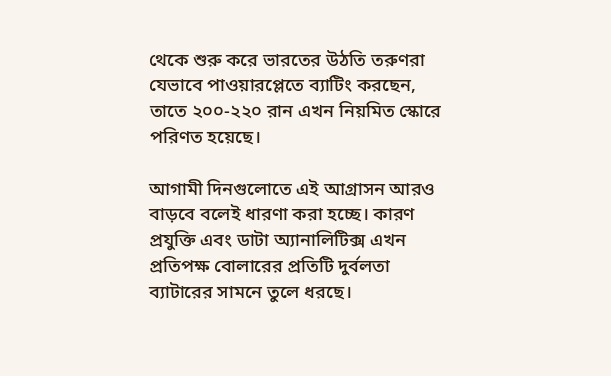থেকে শুরু করে ভারতের উঠতি তরুণরা যেভাবে পাওয়ারপ্লেতে ব্যাটিং করছেন, তাতে ২০০-২২০ রান এখন নিয়মিত স্কোরে পরিণত হয়েছে।

আগামী দিনগুলোতে এই আগ্রাসন আরও বাড়বে বলেই ধারণা করা হচ্ছে। কারণ প্রযুক্তি এবং ডাটা অ্যানালিটিক্স এখন প্রতিপক্ষ বোলারের প্রতিটি দুর্বলতা ব্যাটারের সামনে তুলে ধরছে।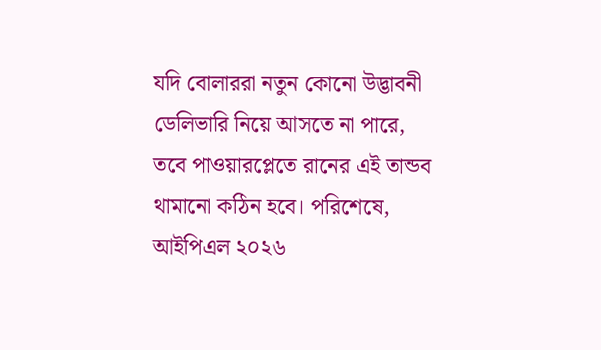যদি বোলাররা নতুন কোনো উদ্ভাবনী ডেলিভারি নিয়ে আসতে না পারে, তবে পাওয়ারপ্লেতে রানের এই তান্ডব থামানো কঠিন হবে। পরিশেষে, আইপিএল ২০২৬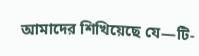আমাদের শিখিয়েছে যে—টি-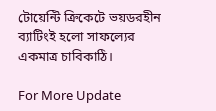টোয়েন্টি ক্রিকেটে ভয়ডরহীন ব্যাটিংই হলো সাফল্যের একমাত্র চাবিকাঠি।

For More Update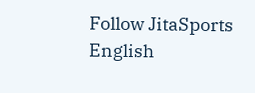Follow JitaSports English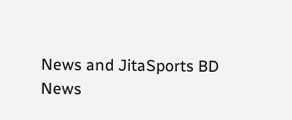News and JitaSports BD News